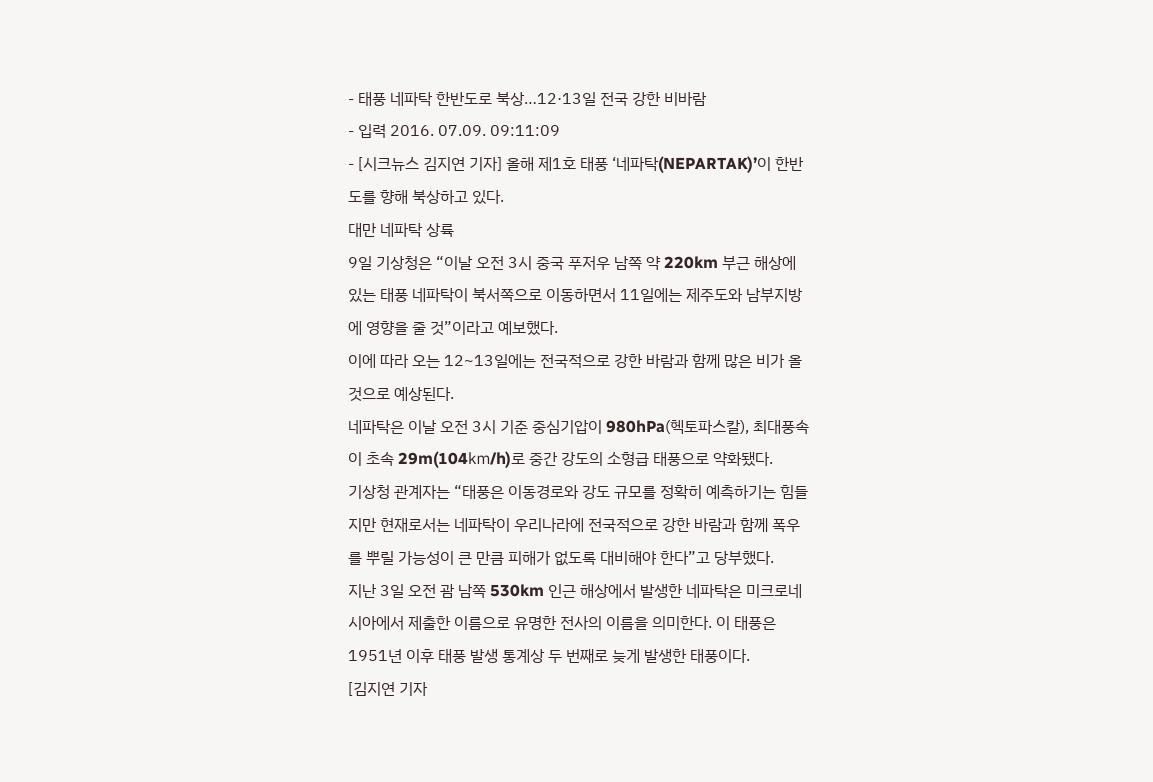- 태풍 네파탁 한반도로 북상…12·13일 전국 강한 비바람
- 입력 2016. 07.09. 09:11:09
- [시크뉴스 김지연 기자] 올해 제1호 태풍 ‘네파탁(NEPARTAK)’이 한반도를 향해 북상하고 있다.
대만 네파탁 상륙
9일 기상청은 “이날 오전 3시 중국 푸저우 남쪽 약 220km 부근 해상에 있는 태풍 네파탁이 북서쪽으로 이동하면서 11일에는 제주도와 남부지방에 영향을 줄 것”이라고 예보했다.
이에 따라 오는 12~13일에는 전국적으로 강한 바람과 함께 많은 비가 올 것으로 예상된다.
네파탁은 이날 오전 3시 기준 중심기압이 980hPa(헥토파스칼), 최대풍속이 초속 29m(104㎞/h)로 중간 강도의 소형급 태풍으로 약화됐다.
기상청 관계자는 “태풍은 이동경로와 강도 규모를 정확히 예측하기는 힘들지만 현재로서는 네파탁이 우리나라에 전국적으로 강한 바람과 함께 폭우를 뿌릴 가능성이 큰 만큼 피해가 없도록 대비해야 한다”고 당부했다.
지난 3일 오전 괌 남쪽 530km 인근 해상에서 발생한 네파탁은 미크로네시아에서 제출한 이름으로 유명한 전사의 이름을 의미한다. 이 태풍은 1951년 이후 태풍 발생 통계상 두 번째로 늦게 발생한 태풍이다.
[김지연 기자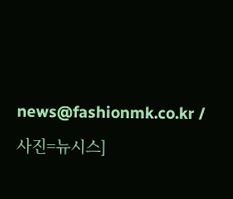news@fashionmk.co.kr / 사진=뉴시스]